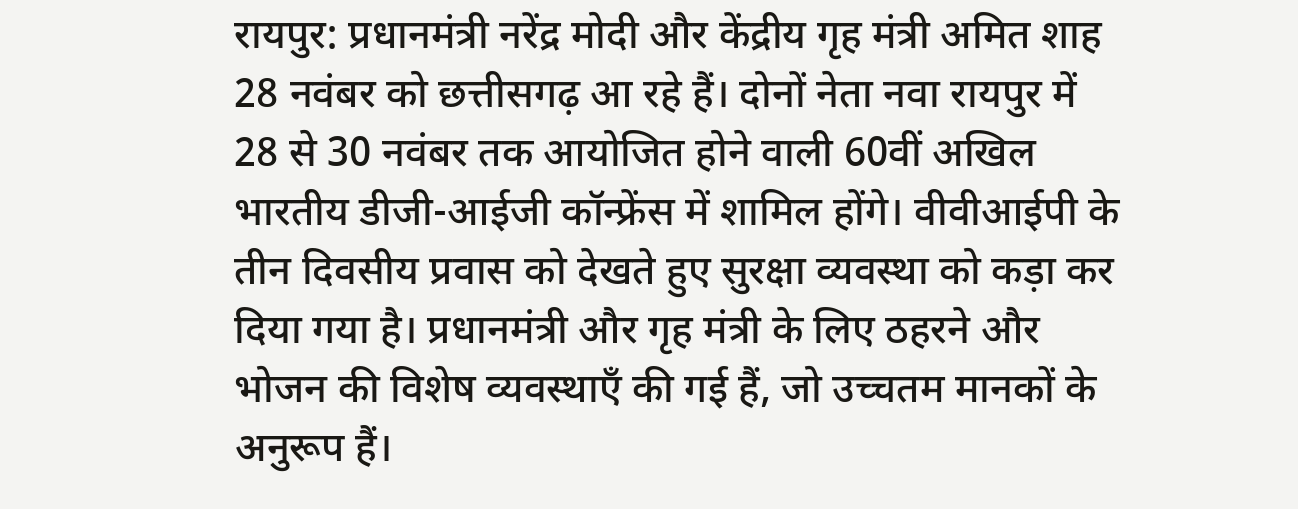रायपुर: प्रधानमंत्री नरेंद्र मोदी और केंद्रीय गृह मंत्री अमित शाह 28 नवंबर को छत्तीसगढ़ आ रहे हैं। दोनों नेता नवा रायपुर में 28 से 30 नवंबर तक आयोजित होने वाली 60वीं अखिल भारतीय डीजी-आईजी कॉन्फ्रेंस में शामिल होंगे। वीवीआईपी के तीन दिवसीय प्रवास को देखते हुए सुरक्षा व्यवस्था को कड़ा कर दिया गया है। प्रधानमंत्री और गृह मंत्री के लिए ठहरने और भोजन की विशेष व्यवस्थाएँ की गई हैं, जो उच्चतम मानकों के अनुरूप हैं।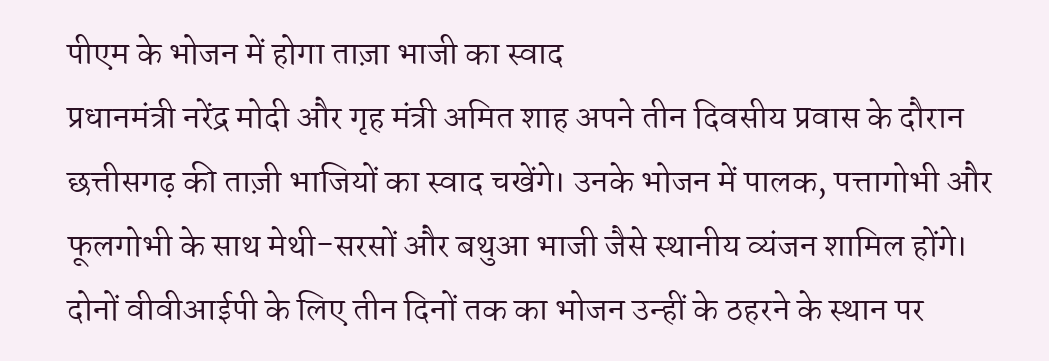पीएम के भोजन में होगा ताज़ा भाजी का स्वाद
प्रधानमंत्री नरेंद्र मोदी और गृह मंत्री अमित शाह अपने तीन दिवसीय प्रवास के दौरान छत्तीसगढ़ की ताज़ी भाजियों का स्वाद चखेंगे। उनके भोजन में पालक, पत्तागोभी और फूलगोभी के साथ मेथी-सरसों और बथुआ भाजी जैसे स्थानीय व्यंजन शामिल होंगे। दोनों वीवीआईपी के लिए तीन दिनों तक का भोजन उन्हीं के ठहरने के स्थान पर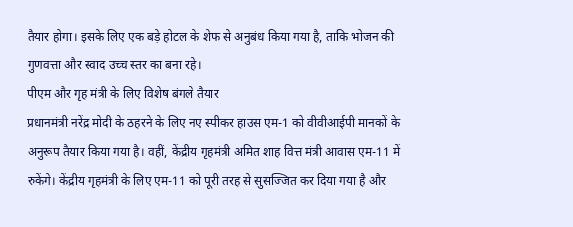तैयार होगा। इसके लिए एक बड़े होटल के शेफ से अनुबंध किया गया है, ताकि भोजन की गुणवत्ता और स्वाद उच्च स्तर का बना रहे।
पीएम और गृह मंत्री के लिए विशेष बंगले तैयार
प्रधानमंत्री नरेंद्र मोदी के ठहरने के लिए नए स्पीकर हाउस एम-1 को वीवीआईपी मानकों के अनुरूप तैयार किया गया है। वहीं, केंद्रीय गृहमंत्री अमित शाह वित्त मंत्री आवास एम-11 में रुकेंगे। केंद्रीय गृहमंत्री के लिए एम-11 को पूरी तरह से सुसज्जित कर दिया गया है और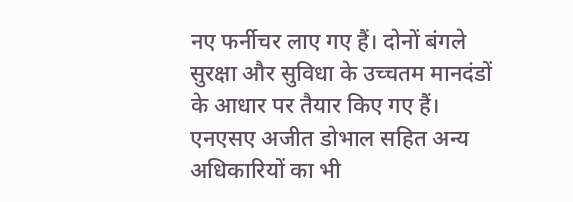नए फर्नीचर लाए गए हैं। दोनों बंगले सुरक्षा और सुविधा के उच्चतम मानदंडों के आधार पर तैयार किए गए हैं।
एनएसए अजीत डोभाल सहित अन्य अधिकारियों का भी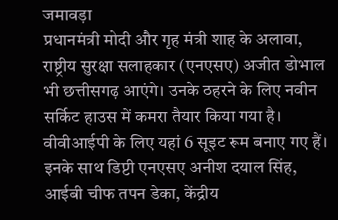जमावड़ा
प्रधानमंत्री मोदी और गृह मंत्री शाह के अलावा, राष्ट्रीय सुरक्षा सलाहकार (एनएसए) अजीत डोभाल भी छत्तीसगढ़ आएंगे। उनके ठहरने के लिए नवीन सर्किट हाउस में कमरा तैयार किया गया है। वीवीआईपी के लिए यहां 6 सूइट रूम बनाए गए हैं। इनके साथ डिप्टी एनएसए अनीश दयाल सिंह, आईबी चीफ तपन डेका, केंद्रीय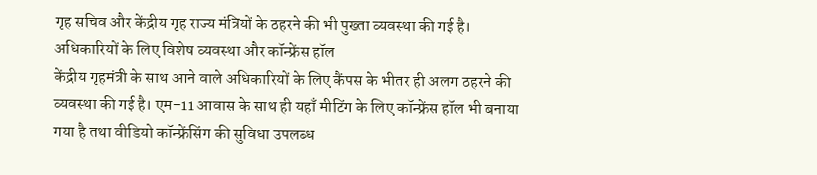गृह सचिव और केंद्रीय गृह राज्य मंत्रियों के ठहरने की भी पुख्ता व्यवस्था की गई है।
अधिकारियों के लिए विशेष व्यवस्था और कॉन्फ्रेंस हॉल
केंद्रीय गृहमंत्री के साथ आने वाले अधिकारियों के लिए कैंपस के भीतर ही अलग ठहरने की व्यवस्था की गई है। एम-11 आवास के साथ ही यहाँ मीटिंग के लिए कॉन्फ्रेंस हॉल भी बनाया गया है तथा वीडियो कॉन्फ्रेंसिंग की सुविधा उपलब्ध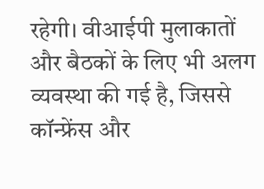रहेगी। वीआईपी मुलाकातों और बैठकों के लिए भी अलग व्यवस्था की गई है, जिससे कॉन्फ्रेंस और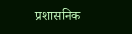प्रशासनिक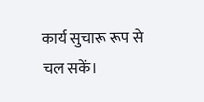कार्य सुचारू रूप से चल सकें।